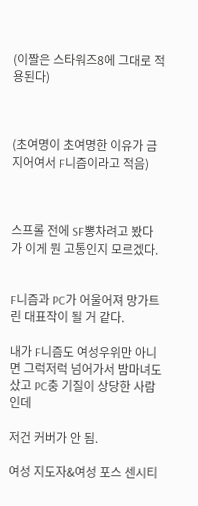(이짤은 스타워즈8에 그대로 적용된다)



(초여명이 초여명한 이유가 금지어여서 F니즘이라고 적음)



스프롤 전에 SF뽕차려고 봤다가 이게 뭔 고통인지 모르겠다.


F니즘과 PC가 어울어져 망가트린 대표작이 될 거 같다.

내가 F니즘도 여성우위만 아니면 그럭저럭 넘어가서 밤마녀도 샀고 PC충 기질이 상당한 사람인데

저건 커버가 안 됨.

여성 지도자&여성 포스 센시티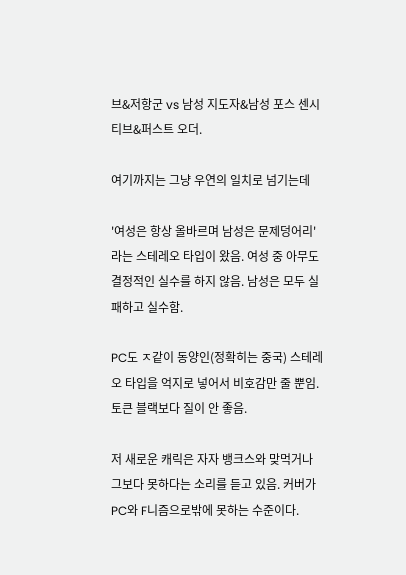브&저항군 vs 남성 지도자&남성 포스 센시티브&퍼스트 오더.

여기까지는 그냥 우연의 일치로 넘기는데

'여성은 항상 올바르며 남성은 문제덩어리'라는 스테레오 타입이 왔음. 여성 중 아무도 결정적인 실수를 하지 않음. 남성은 모두 실패하고 실수함.

PC도 ㅈ같이 동양인(정확히는 중국) 스테레오 타입을 억지로 넣어서 비호감만 줄 뿐임. 토큰 블랙보다 질이 안 좋음.

저 새로운 캐릭은 자자 뱅크스와 맞먹거나 그보다 못하다는 소리를 듣고 있음. 커버가 PC와 F니즘으로밖에 못하는 수준이다.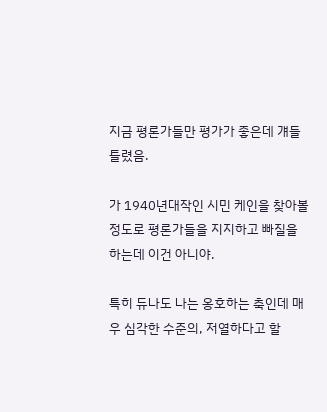지금 평론가들만 평가가 좋은데 걔들 틀렸음.

가 1940년대작인 시민 케인을 찾아볼 정도로 평론가들을 지지하고 빠질을 하는데 이건 아니야.

특히 듀나도 나는 옹호하는 축인데 매우 심각한 수준의, 저열하다고 할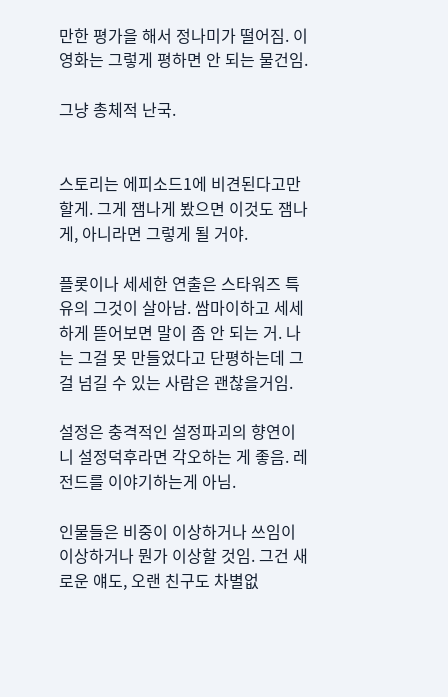만한 평가을 해서 정나미가 떨어짐. 이 영화는 그렇게 평하면 안 되는 물건임.

그냥 총체적 난국.


스토리는 에피소드1에 비견된다고만 할게. 그게 잼나게 봤으면 이것도 잼나게, 아니라면 그렇게 될 거야.

플롯이나 세세한 연출은 스타워즈 특유의 그것이 살아남. 쌈마이하고 세세하게 뜯어보면 말이 좀 안 되는 거. 나는 그걸 못 만들었다고 단평하는데 그걸 넘길 수 있는 사람은 괜찮을거임.

설정은 충격적인 설정파괴의 향연이니 설정덕후라면 각오하는 게 좋음. 레전드를 이야기하는게 아님.

인물들은 비중이 이상하거나 쓰임이 이상하거나 뭔가 이상할 것임. 그건 새로운 얘도, 오랜 친구도 차별없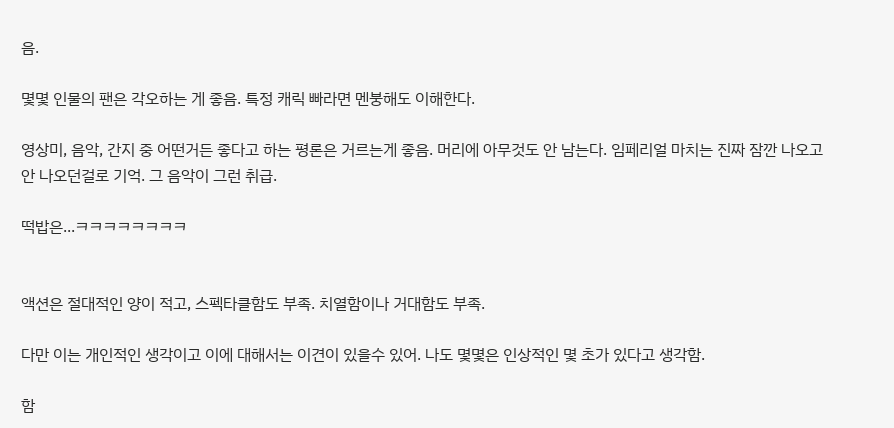음.

몇몇 인물의 팬은 각오하는 게 좋음. 특정 캐릭 빠라면 멘붕해도 이해한다.

영상미, 음악, 간지 중 어떤거든 좋다고 하는 평론은 거르는게 좋음. 머리에 아무것도 안 남는다. 임페리얼 마치는 진짜 잠깐 나오고 안 나오던걸로 기억. 그 음악이 그런 취급.

떡밥은...ㅋㅋㅋㅋㅋㅋㅋㅋ


액션은 절대적인 양이 적고, 스펙타클함도 부족. 치열함이나 거대함도 부족.

다만 이는 개인적인 생각이고 이에 대해서는 이견이 있을수 있어. 나도 몇몇은 인상적인 몇 초가 있다고 생각함.

함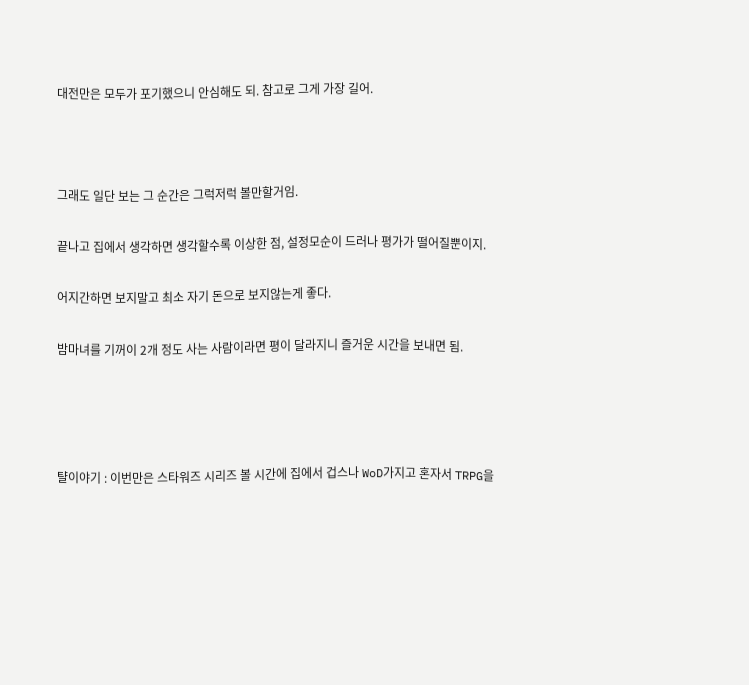대전만은 모두가 포기했으니 안심해도 되. 참고로 그게 가장 길어.



그래도 일단 보는 그 순간은 그럭저럭 볼만할거임.

끝나고 집에서 생각하면 생각할수록 이상한 점, 설정모순이 드러나 평가가 떨어질뿐이지.

어지간하면 보지말고 최소 자기 돈으로 보지않는게 좋다.

밤마녀를 기꺼이 2개 정도 사는 사람이라면 평이 달라지니 즐거운 시간을 보내면 됨.




턀이야기 : 이번만은 스타워즈 시리즈 볼 시간에 집에서 겁스나 WoD가지고 혼자서 TRPG을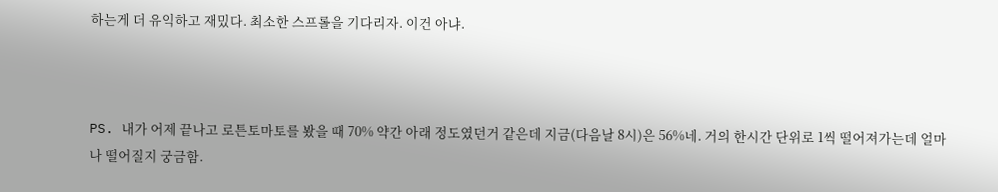하는게 더 유익하고 재밌다. 최소한 스프롤을 기다리자. 이건 아냐.



PS. 내가 어제 끝나고 로튼토마토를 봤을 때 70% 약간 아래 정도였던거 같은데 지금(다음날 8시)은 56%네. 거의 한시간 단위로 1씩 떨어져가는데 얼마나 떨어질지 궁금함.